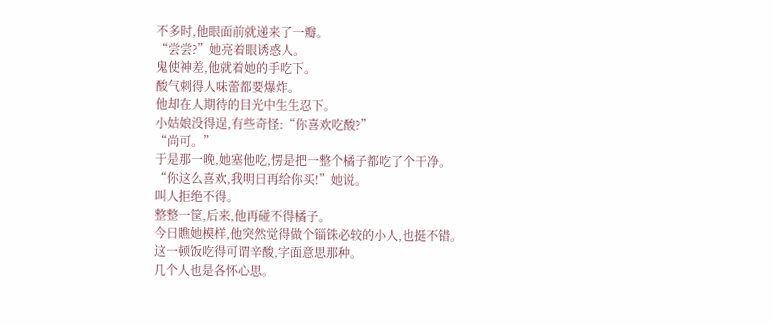不多时,他眼面前就递来了一瓣。
“尝尝?”她亮着眼诱惑人。
鬼使神差,他就着她的手吃下。
酸气刺得人味蕾都要爆炸。
他却在人期待的目光中生生忍下。
小姑娘没得逞,有些奇怪:“你喜欢吃酸?”
“尚可。”
于是那一晚,她塞他吃,愣是把一整个橘子都吃了个干净。
“你这么喜欢,我明日再给你买!”她说。
叫人拒绝不得。
整整一筐,后来,他再碰不得橘子。
今日瞧她模样,他突然觉得做个锱铢必较的小人,也挺不错。
这一顿饭吃得可谓辛酸,字面意思那种。
几个人也是各怀心思。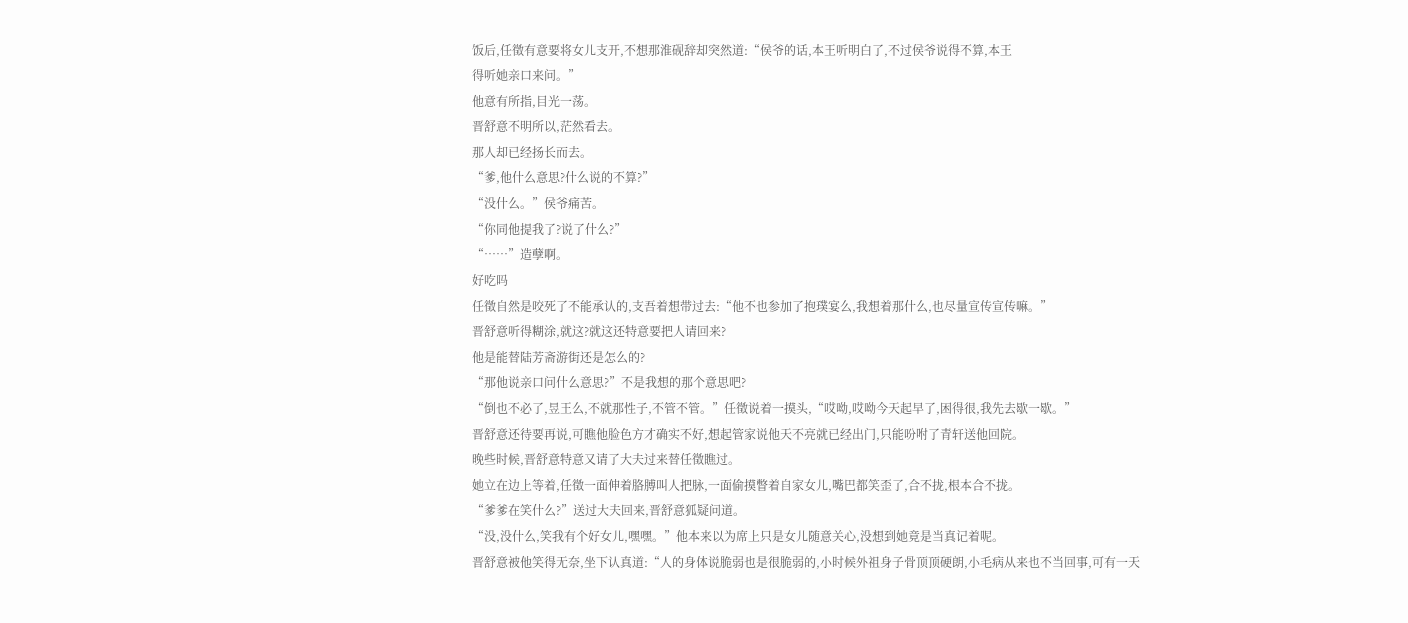饭后,任徵有意要将女儿支开,不想那淮砚辞却突然道:“侯爷的话,本王听明白了,不过侯爷说得不算,本王
得听她亲口来问。”
他意有所指,目光一荡。
晋舒意不明所以,茫然看去。
那人却已经扬长而去。
“爹,他什么意思?什么说的不算?”
“没什么。”侯爷痛苦。
“你同他提我了?说了什么?”
“……”造孽啊。
好吃吗
任徵自然是咬死了不能承认的,支吾着想带过去:“他不也参加了抱璞宴么,我想着那什么,也尽量宣传宣传嘛。”
晋舒意听得糊涂,就这?就这还特意要把人请回来?
他是能替陆芳斋游街还是怎么的?
“那他说亲口问什么意思?”不是我想的那个意思吧?
“倒也不必了,昱王么,不就那性子,不管不管。”任徵说着一摸头,“哎呦,哎呦今天起早了,困得很,我先去歇一歇。”
晋舒意还待要再说,可瞧他脸色方才确实不好,想起管家说他天不亮就已经出门,只能吩咐了青轩送他回院。
晚些时候,晋舒意特意又请了大夫过来替任徵瞧过。
她立在边上等着,任徵一面伸着胳膊叫人把脉,一面偷摸瞥着自家女儿,嘴巴都笑歪了,合不拢,根本合不拢。
“爹爹在笑什么?”送过大夫回来,晋舒意狐疑问道。
“没,没什么,笑我有个好女儿,嘿嘿。”他本来以为席上只是女儿随意关心,没想到她竟是当真记着呢。
晋舒意被他笑得无奈,坐下认真道:“人的身体说脆弱也是很脆弱的,小时候外祖身子骨顶顶硬朗,小毛病从来也不当回事,可有一天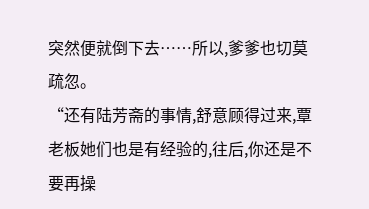突然便就倒下去……所以,爹爹也切莫疏忽。
“还有陆芳斋的事情,舒意顾得过来,覃老板她们也是有经验的,往后,你还是不要再操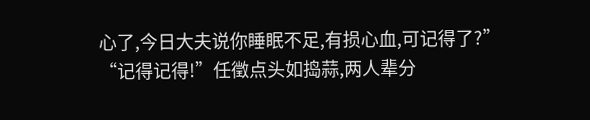心了,今日大夫说你睡眠不足,有损心血,可记得了?”
“记得记得!”任徵点头如捣蒜,两人辈分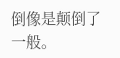倒像是颠倒了一般。